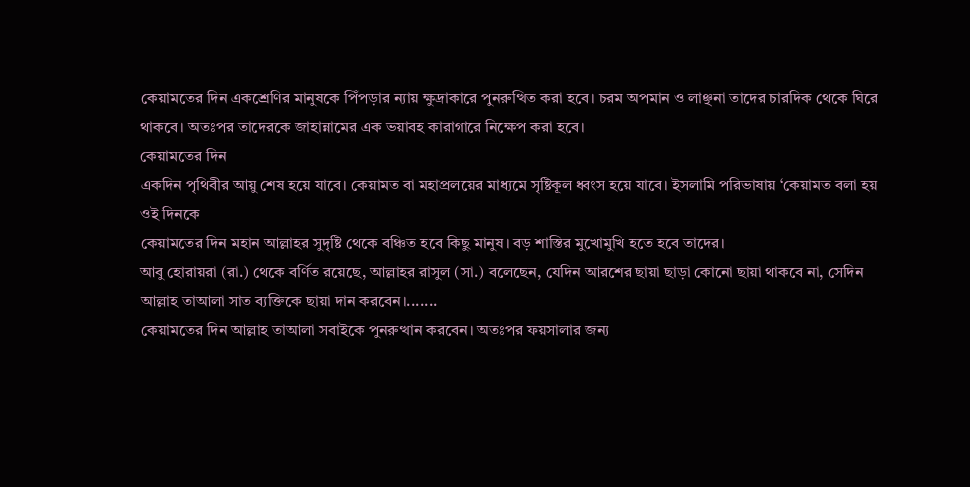কেয়ামতের দিন একশ্রেণির মানুষকে পিঁপড়ার ন্যায় ক্ষুদ্রাকারে পুনরুত্থিত করা হবে। চরম অপমান ও লাঞ্ছনা তাদের চারদিক থেকে ঘিরে থাকবে। অতঃপর তাদেরকে জাহান্নামের এক ভয়াবহ কারাগারে নিক্ষেপ করা হবে।
কেয়ামতের দিন
একদিন পৃথিবীর আয়ু শেষ হয়ে যাবে। কেয়ামত বা মহাপ্রলয়ের মাধ্যমে সৃষ্টিকূল ধ্বংস হয়ে যাবে। ইসলামি পরিভাষায় ‘কেয়ামত বলা হয় ওই দিনকে
কেয়ামতের দিন মহান আল্লাহর সুদৃষ্টি থেকে বঞ্চিত হবে কিছু মানুষ। বড় শাস্তির মুখোমুখি হতে হবে তাদের।
আবু হোরায়রা (রা.) থেকে বর্ণিত রয়েছে, আল্লাহর রাসুল (সা.) বলেছেন, যেদিন আরশের ছায়া ছাড়া কোনো ছায়া থাকবে না, সেদিন আল্লাহ তাআলা সাত ব্যক্তিকে ছায়া দান করবেন।.......
কেয়ামতের দিন আল্লাহ তাআলা সবাইকে পুনরুত্থান করবেন। অতঃপর ফয়সালার জন্য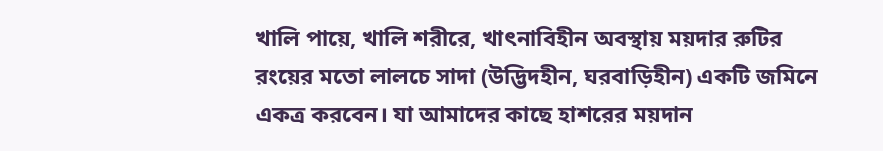খালি পায়ে, খালি শরীরে, খাৎনাবিহীন অবস্থায় ময়দার রুটির রংয়ের মতো লালচে সাদা (উদ্ভিদহীন, ঘরবাড়িহীন) একটি জমিনে একত্র করবেন। যা আমাদের কাছে হাশরের ময়দান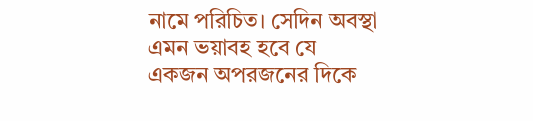নামে পরিচিত। সেদিন অবস্থা এমন ভয়াবহ হবে যে একজন অপরজনের দিকে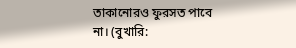তাকানোরও ফুরসত পাবে না। (বুখারি: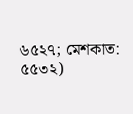৬৫২৭; মেশকাত: ৫৫৩২)